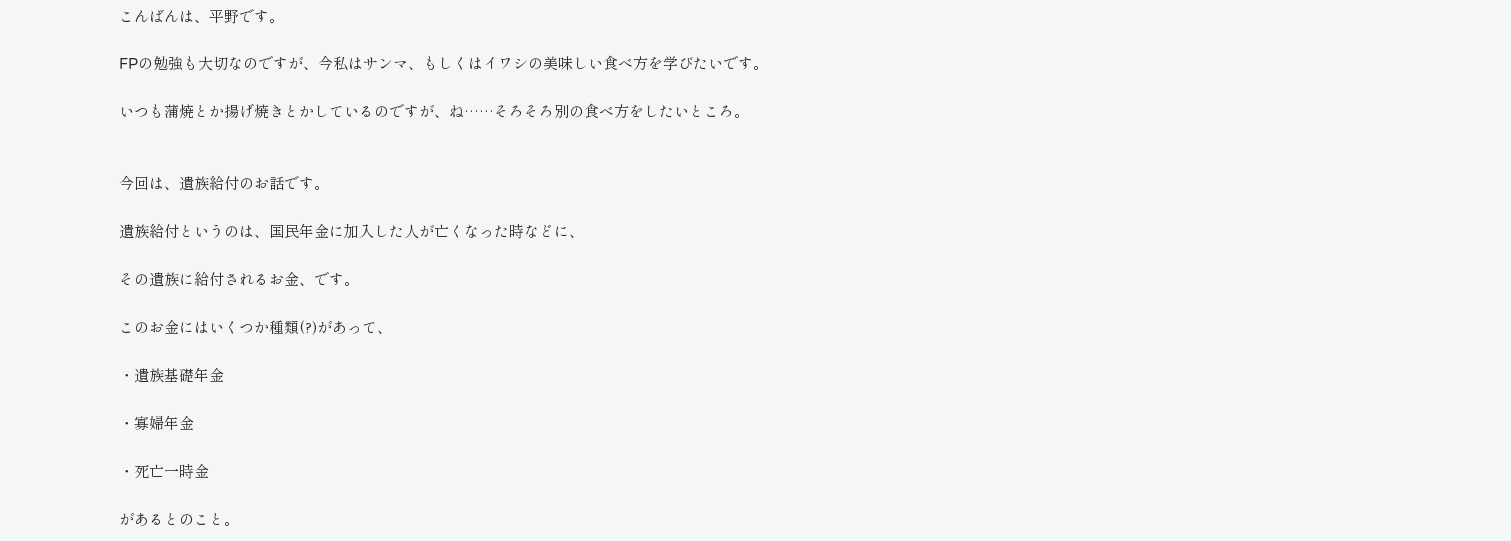こんばんは、平野です。

FPの勉強も大切なのですが、今私はサンマ、もしくはイワシの美味しい食べ方を学びたいです。

いつも蒲焼とか揚げ焼きとかしているのですが、ね……そろそろ別の食べ方をしたいところ。


今回は、遺族給付のお話です。

遺族給付というのは、国民年金に加入した人が亡くなった時などに、

その遺族に給付されるお金、です。

このお金にはいくつか種類(?)があって、

・遺族基礎年金

・寡婦年金

・死亡一時金

があるとのこと。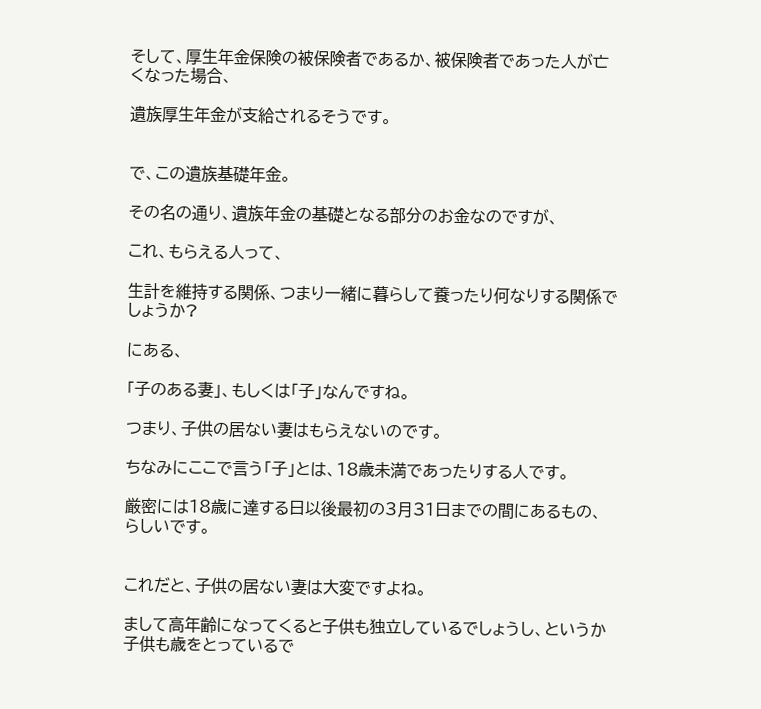そして、厚生年金保険の被保険者であるか、被保険者であった人が亡くなった場合、

遺族厚生年金が支給されるそうです。


で、この遺族基礎年金。

その名の通り、遺族年金の基礎となる部分のお金なのですが、

これ、もらえる人って、

生計を維持する関係、つまり一緒に暮らして養ったり何なりする関係でしょうか?

にある、

「子のある妻」、もしくは「子」なんですね。

つまり、子供の居ない妻はもらえないのです。

ちなみにここで言う「子」とは、18歳未満であったりする人です。

厳密には18歳に達する日以後最初の3月31日までの間にあるもの、らしいです。


これだと、子供の居ない妻は大変ですよね。

まして高年齢になってくると子供も独立しているでしょうし、というか子供も歳をとっているで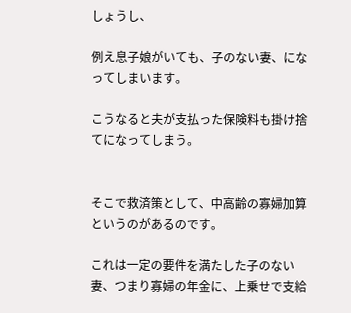しょうし、

例え息子娘がいても、子のない妻、になってしまいます。

こうなると夫が支払った保険料も掛け捨てになってしまう。


そこで救済策として、中高齢の寡婦加算というのがあるのです。

これは一定の要件を満たした子のない妻、つまり寡婦の年金に、上乗せで支給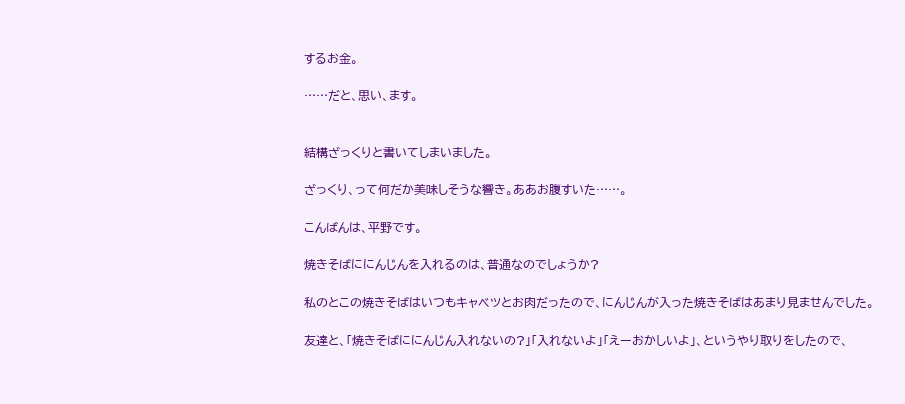するお金。

……だと、思い、ます。


結構ざっくりと書いてしまいました。

ざっくり、って何だか美味しそうな響き。ああお腹すいた……。

こんばんは、平野です。

焼きそばににんじんを入れるのは、普通なのでしょうか?

私のとこの焼きそばはいつもキャベツとお肉だったので、にんじんが入った焼きそばはあまり見ませんでした。

友達と、「焼きそばににんじん入れないの?」「入れないよ」「えーおかしいよ」、というやり取りをしたので、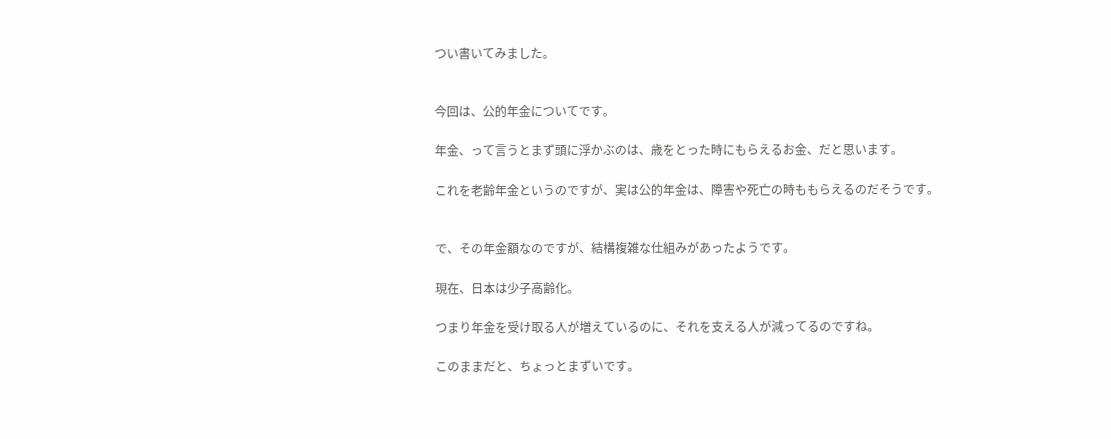つい書いてみました。


今回は、公的年金についてです。

年金、って言うとまず頭に浮かぶのは、歳をとった時にもらえるお金、だと思います。

これを老齢年金というのですが、実は公的年金は、障害や死亡の時ももらえるのだそうです。


で、その年金額なのですが、結構複雑な仕組みがあったようです。

現在、日本は少子高齢化。

つまり年金を受け取る人が増えているのに、それを支える人が減ってるのですね。

このままだと、ちょっとまずいです。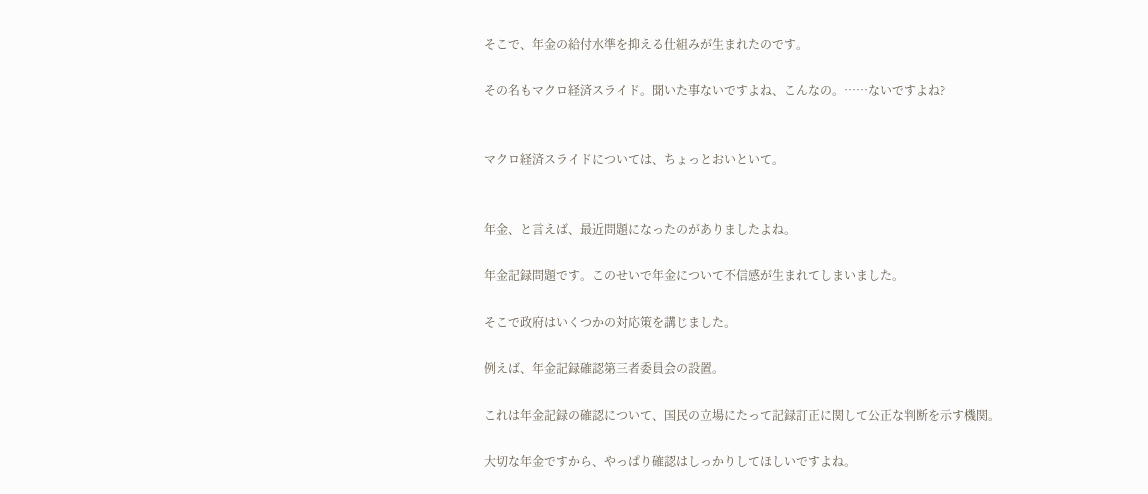そこで、年金の給付水準を抑える仕組みが生まれたのです。

その名もマクロ経済スライド。聞いた事ないですよね、こんなの。……ないですよね?


マクロ経済スライドについては、ちょっとおいといて。


年金、と言えば、最近問題になったのがありましたよね。

年金記録問題です。このせいで年金について不信感が生まれてしまいました。

そこで政府はいくつかの対応策を講じました。

例えば、年金記録確認第三者委員会の設置。

これは年金記録の確認について、国民の立場にたって記録訂正に関して公正な判断を示す機関。

大切な年金ですから、やっぱり確認はしっかりしてほしいですよね。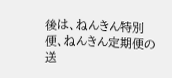後は、ねんきん特別便、ねんきん定期便の送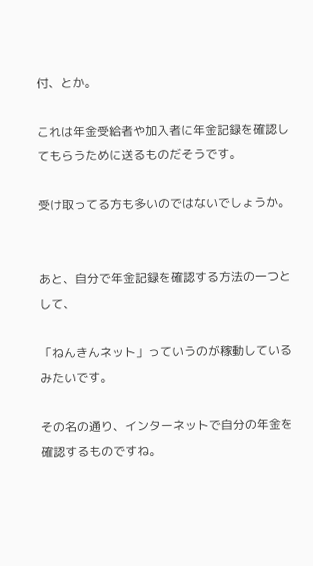付、とか。

これは年金受給者や加入者に年金記録を確認してもらうために送るものだそうです。

受け取ってる方も多いのではないでしょうか。


あと、自分で年金記録を確認する方法の一つとして、

「ねんきんネット」っていうのが稼動しているみたいです。

その名の通り、インターネットで自分の年金を確認するものですね。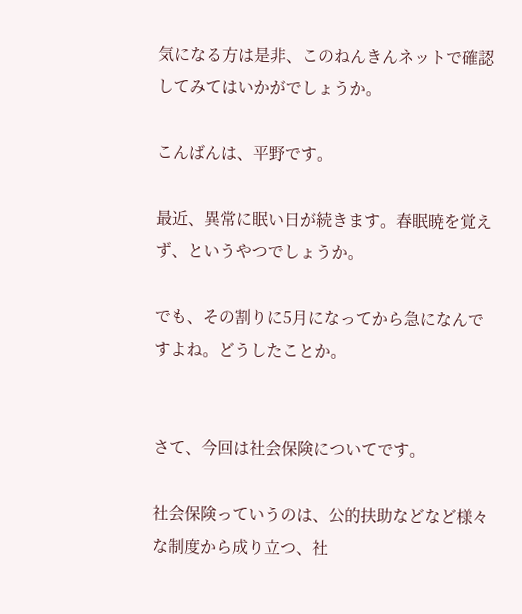気になる方は是非、このねんきんネットで確認してみてはいかがでしょうか。

こんばんは、平野です。

最近、異常に眠い日が続きます。春眠暁を覚えず、というやつでしょうか。

でも、その割りに5月になってから急になんですよね。どうしたことか。


さて、今回は社会保険についてです。

社会保険っていうのは、公的扶助などなど様々な制度から成り立つ、社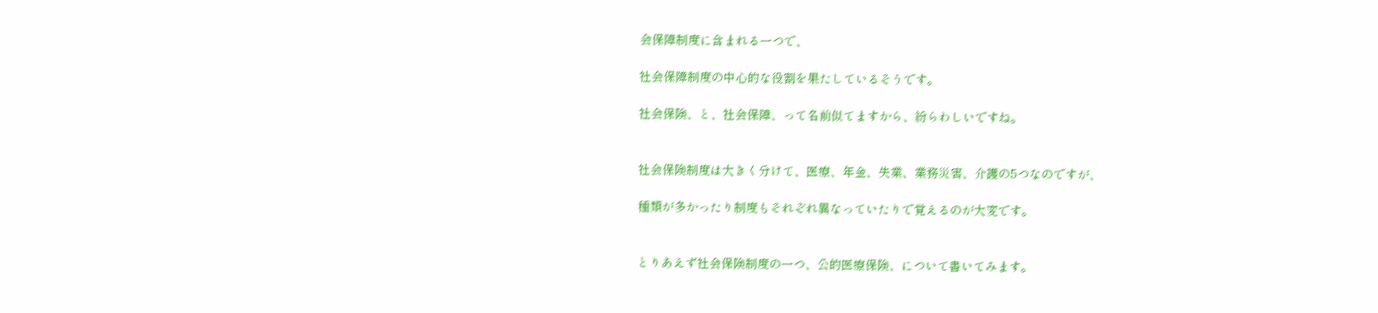会保障制度に含まれる一つで、

社会保障制度の中心的な役割を果たしているそうです。

社会保険、と、社会保障、って名前似てますから、紛らわしいですね。


社会保険制度は大きく分けて、医療、年金、失業、業務災害、介護の5つなのですが、

種類が多かったり制度もそれぞれ異なっていたりで覚えるのが大変です。


とりあえず社会保険制度の一つ、公的医療保険、について書いてみます。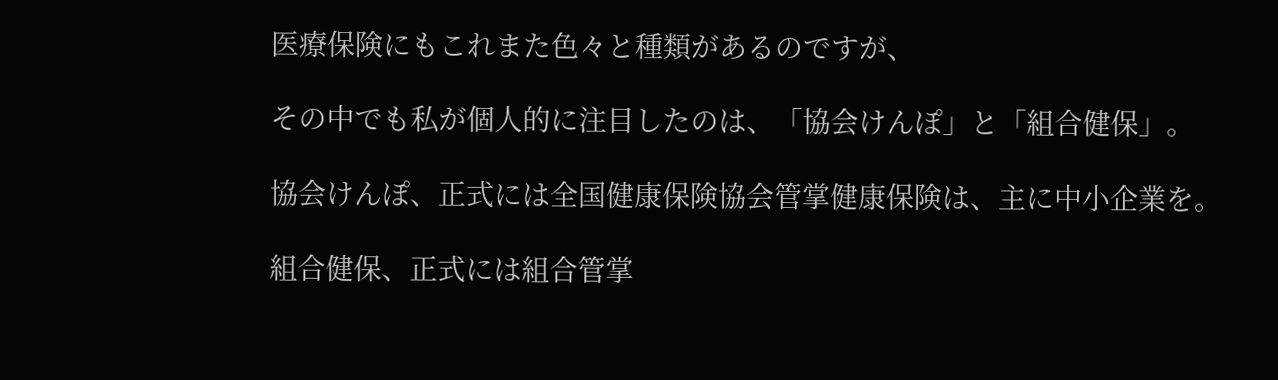医療保険にもこれまた色々と種類があるのですが、

その中でも私が個人的に注目したのは、「協会けんぽ」と「組合健保」。

協会けんぽ、正式には全国健康保険協会管掌健康保険は、主に中小企業を。

組合健保、正式には組合管掌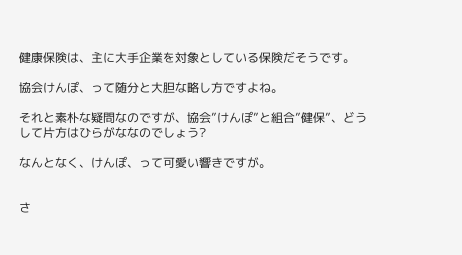健康保険は、主に大手企業を対象としている保険だそうです。

協会けんぽ、って随分と大胆な略し方ですよね。

それと素朴な疑問なのですが、協会”けんぽ”と組合”健保”、どうして片方はひらがななのでしょう?

なんとなく、けんぽ、って可愛い響きですが。


さ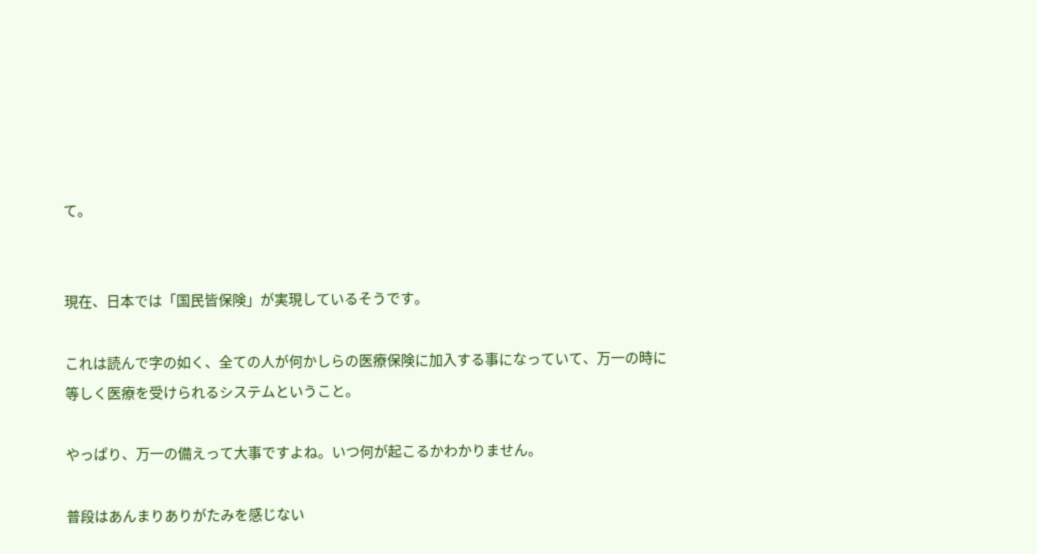て。


現在、日本では「国民皆保険」が実現しているそうです。

これは読んで字の如く、全ての人が何かしらの医療保険に加入する事になっていて、万一の時に等しく医療を受けられるシステムということ。

やっぱり、万一の備えって大事ですよね。いつ何が起こるかわかりません。

普段はあんまりありがたみを感じない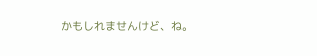かもしれませんけど、ね。